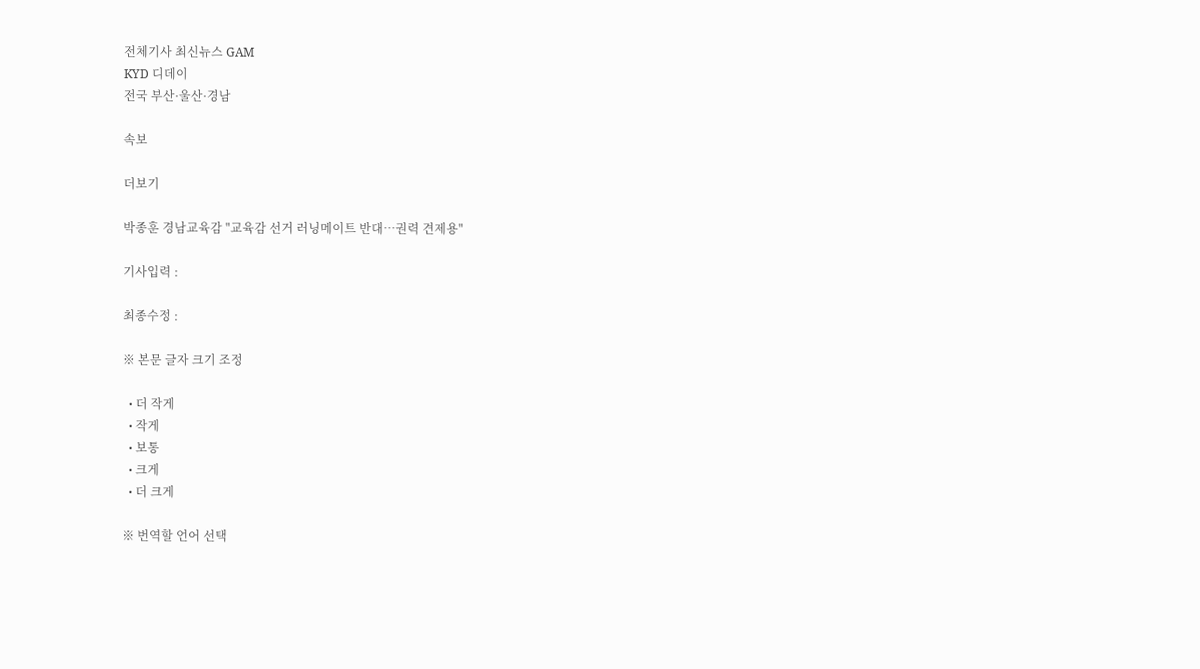전체기사 최신뉴스 GAM
KYD 디데이
전국 부산·울산·경남

속보

더보기

박종훈 경남교육감 "교육감 선거 러닝메이트 반대…권력 견제용"

기사입력 :

최종수정 :

※ 본문 글자 크기 조정

  • 더 작게
  • 작게
  • 보통
  • 크게
  • 더 크게

※ 번역할 언어 선택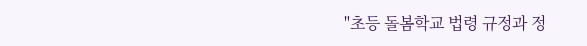"초등 돌봄학교 법령 규정과 정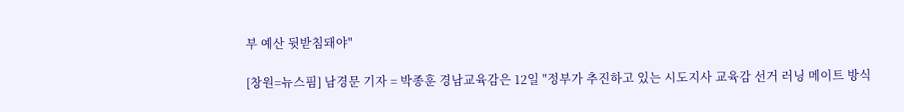부 예산 뒷받침돼야"

[창원=뉴스핌] 남경문 기자 = 박종훈 경남교육감은 12일 "정부가 추진하고 있는 시도지사 교육감 선거 러닝 메이트 방식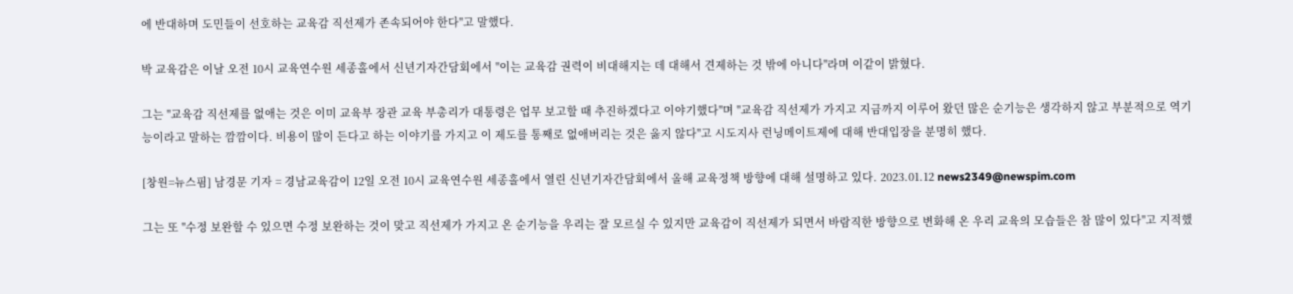에 반대하며 도민들이 선호하는 교육감 직선제가 존속되어야 한다"고 말했다.

박 교육감은 이날 오전 10시 교육연수원 세종홀에서 신년기자간담회에서 "이는 교육감 권력이 비대해지는 데 대해서 견제하는 것 밖에 아니다"라며 이같이 밝혔다.

그는 "교육감 직선제를 없애는 것은 이미 교육부 장관 교육 부총리가 대통령은 업무 보고할 때 추진하겠다고 이야기했다"며 "교육감 직선제가 가지고 지금까지 이루어 왔던 많은 순기능은 생각하지 않고 부분적으로 역기능이라고 말하는 깜깜이다. 비용이 많이 든다고 하는 이야기를 가지고 이 제도를 통째로 없애버리는 것은 옳지 않다"고 시도지사 런닝메이트제에 대해 반대입장을 분명히 했다.

[창원=뉴스핌] 남경문 기자 = 경남교육감이 12일 오전 10시 교육연수원 세종홀에서 열린 신년기자간담회에서 올해 교육정책 방향에 대해 설명하고 있다. 2023.01.12 news2349@newspim.com

그는 또 "수정 보완할 수 있으면 수정 보완하는 것이 맞고 직선제가 가지고 온 순기능을 우리는 잘 모르실 수 있지만 교육감이 직선제가 되면서 바람직한 방향으로 변화해 온 우리 교육의 모습들은 참 많이 있다"고 지적했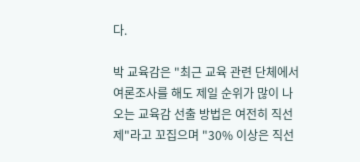다.

박 교육감은 "최근 교육 관련 단체에서 여론조사를 해도 제일 순위가 많이 나오는 교육감 선출 방법은 여전히 직선제"라고 꼬집으며 "30% 이상은 직선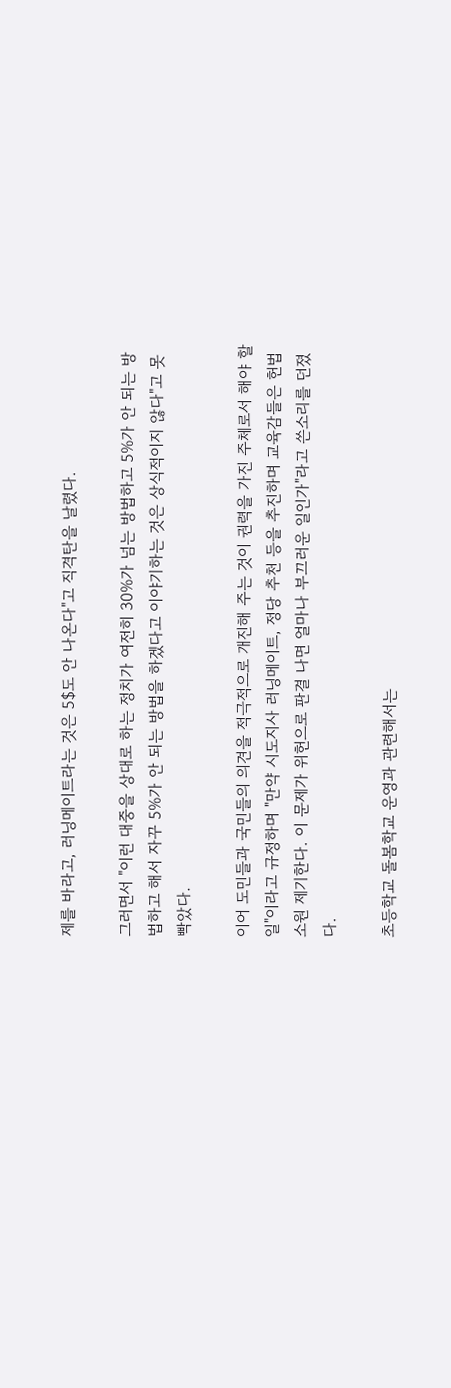제를 바라고, 러닝메이트라는 것은 5$도 안 나온다"고 직격탄을 날렸다.

그러면서 "이런 대중을 상대로 하는 정치가 여전히 30%가 넘는 방법하고 5%가 안 되는 방법하고 해서 자꾸 5%가 안 되는 방법을 하겠다고 이야기하는 것은 상식적이지 않다"고 못빡았다.

이어 도민들과 국민들의 의견을 적극적으로 개진해 주는 것이 권력을 가진 주체로서 해야 할 일"이라고 규정하며 "만약 시도지사 러닝메이트, 정당 추천 등을 추진하며 교육감들은 헌법소원 제기한다. 이 문제가 위헌으로 판결 나면 얼마나 부끄러운 일인가"라고 쓴소리를 던졌다.

초등학교 돌봄학교 운영과 관련해서는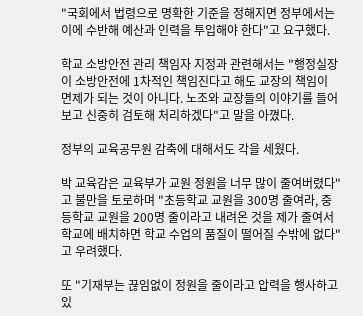"국회에서 법령으로 명확한 기준을 정해지면 정부에서는 이에 수반해 예산과 인력을 투입해야 한다"고 요구했다.

학교 소방안전 관리 책임자 지정과 관련해서는 "행정실장이 소방안전에 1차적인 책임진다고 해도 교장의 책임이 면제가 되는 것이 아니다. 노조와 교장들의 이야기를 들어보고 신중히 검토해 처리하겠다"고 말을 아꼈다.

정부의 교육공무원 감축에 대해서도 각을 세웠다.

박 교육감은 교육부가 교원 정원을 너무 많이 줄여버렸다"고 불만을 토로하며 "초등학교 교원을 300명 줄여라, 중등학교 교원을 200명 줄이라고 내려온 것을 제가 줄여서 학교에 배치하면 학교 수업의 품질이 떨어질 수밖에 없다"고 우려했다.

또 "기재부는 끊임없이 정원을 줄이라고 압력을 행사하고 있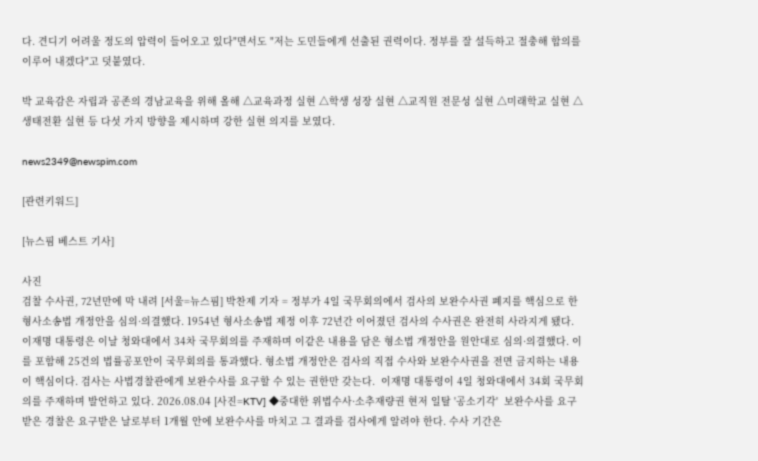다. 견디기 어려울 정도의 압력이 들어오고 있다"면서도 "저는 도민들에게 선출된 권력이다. 정부를 잘 설득하고 절충해 합의를 이루어 내겠다"고 덧붙였다.

박 교육감은 자립과 공존의 경남교육을 위해 올해 △교육과정 실현 △학생 성장 실현 △교직원 전문성 실현 △미래학교 실현 △생태전환 실현 등 다섯 가지 방향을 제시하며 강한 실현 의지를 보였다.

news2349@newspim.com

[관련키워드]

[뉴스핌 베스트 기사]

사진
검찰 수사권, 72년만에 막 내려 [서울=뉴스핌] 박찬제 기자 = 정부가 4일 국무회의에서 검사의 보완수사권 폐지를 핵심으로 한 형사소송법 개정안을 심의·의결했다. 1954년 형사소송법 제정 이후 72년간 이어졌던 검사의 수사권은 완전히 사라지게 됐다. 이재명 대통령은 이날 청와대에서 34차 국무회의를 주재하며 이같은 내용을 담은 형소법 개정안을 원안대로 심의·의결했다. 이를 포함해 25건의 법률공포안이 국무회의를 통과했다. 형소법 개정안은 검사의 직접 수사와 보완수사권을 전면 금지하는 내용이 핵심이다. 검사는 사법경찰관에게 보완수사를 요구할 수 있는 권한만 갖는다.  이재명 대통령이 4일 청와대에서 34회 국무회의를 주재하며 발언하고 있다. 2026.08.04 [사진=KTV] ◆중대한 위법수사·소추재량권 현저 일탈 '공소기각'  보완수사를 요구 받은 경찰은 요구받은 날로부터 1개월 안에 보완수사를 마치고 그 결과를 검사에게 알려야 한다. 수사 기간은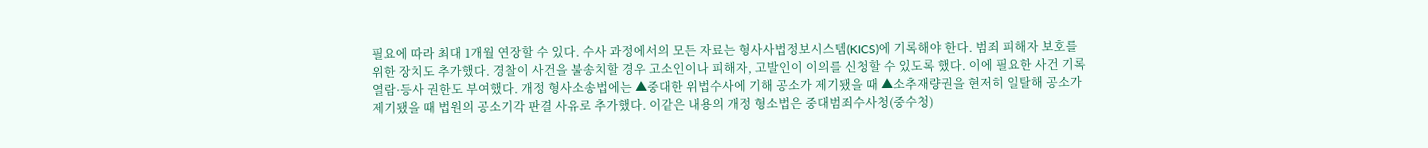필요에 따라 최대 1개월 연장할 수 있다. 수사 과정에서의 모든 자료는 형사사법정보시스템(KICS)에 기록해야 한다. 범죄 피해자 보호를 위한 장치도 추가했다. 경찰이 사건을 불송치할 경우 고소인이나 피해자, 고발인이 이의를 신청할 수 있도록 했다. 이에 필요한 사건 기록 열람·등사 권한도 부여했다. 개정 형사소송법에는 ▲중대한 위법수사에 기해 공소가 제기됐을 때 ▲소추재량권을 현저히 일탈해 공소가 제기됐을 때 법원의 공소기각 판결 사유로 추가했다. 이같은 내용의 개정 형소법은 중대범죄수사청(중수청)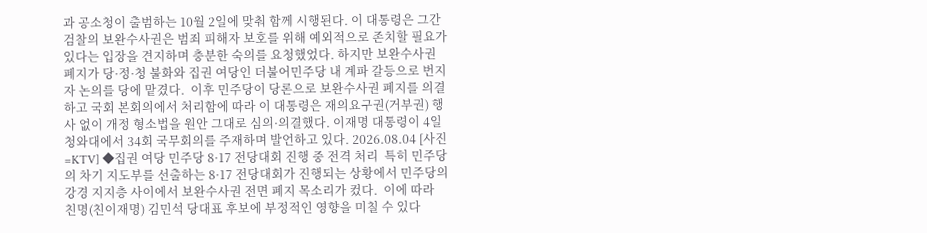과 공소청이 출범하는 10월 2일에 맞춰 함께 시행된다. 이 대통령은 그간 검찰의 보완수사권은 범죄 피해자 보호를 위해 예외적으로 존치할 필요가 있다는 입장을 견지하며 충분한 숙의를 요청했었다. 하지만 보완수사권 폐지가 당·정·청 불화와 집권 여당인 더불어민주당 내 계파 갈등으로 번지자 논의를 당에 맡겼다.  이후 민주당이 당론으로 보완수사권 폐지를 의결하고 국회 본회의에서 처리함에 따라 이 대통령은 재의요구권(거부권) 행사 없이 개정 형소법을 원안 그대로 심의·의결했다. 이재명 대통령이 4일 청와대에서 34회 국무회의를 주재하며 발언하고 있다. 2026.08.04 [사진=KTV] ◆집권 여당 민주당 8·17 전당대회 진행 중 전격 처리  특히 민주당의 차기 지도부를 선출하는 8·17 전당대회가 진행되는 상황에서 민주당의 강경 지지층 사이에서 보완수사권 전면 폐지 목소리가 컸다.  이에 따라 친명(친이재명) 김민석 당대표 후보에 부정적인 영향을 미칠 수 있다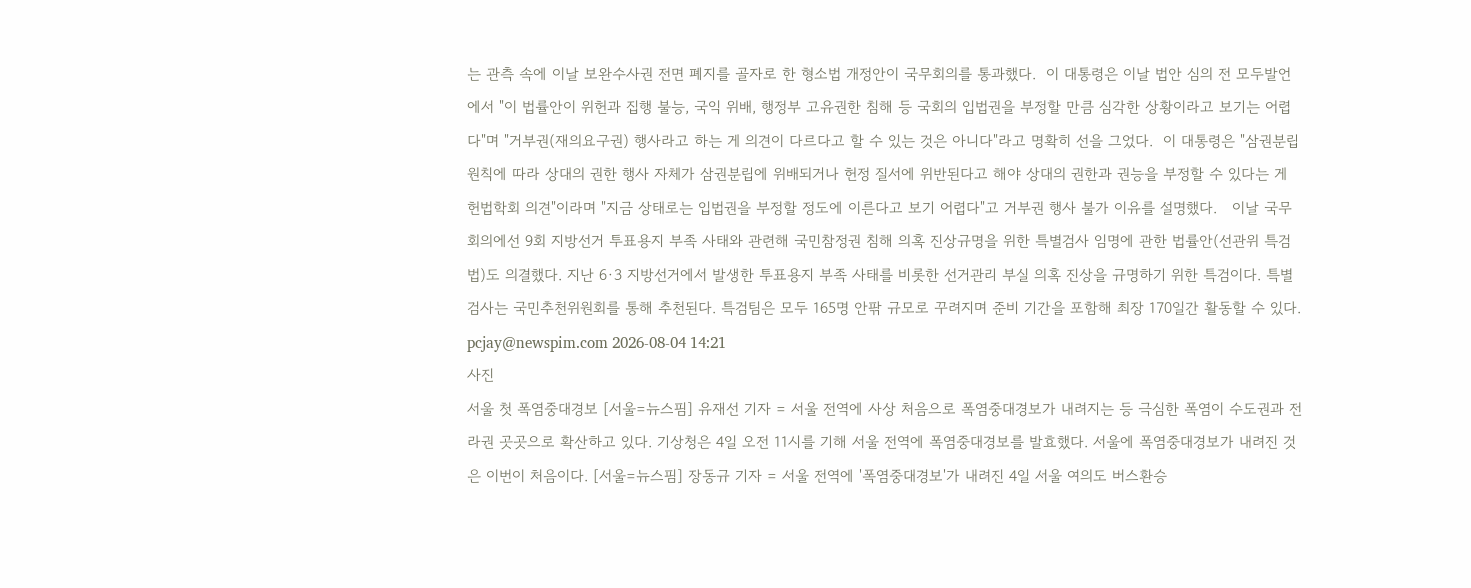는 관측 속에 이날 보완수사권 전면 폐지를 골자로 한 형소법 개정안이 국무회의를 통과했다.  이 대통령은 이날 법안 심의 전 모두발언에서 "이 법률안이 위헌과 집행 불능, 국익 위배, 행정부 고유권한 침해 등 국회의 입법권을 부정할 만큼 심각한 상황이라고 보기는 어렵다"며 "거부권(재의요구권) 행사라고 하는 게 의견이 다르다고 할 수 있는 것은 아니다"라고 명확히 선을 그었다.  이 대통령은 "삼권분립 원칙에 따라 상대의 권한 행사 자체가 삼권분립에 위배되거나 헌정 질서에 위반된다고 해야 상대의 권한과 권능을 부정할 수 있다는 게 헌법학회 의견"이라며 "지금 상태로는 입법권을 부정할 정도에 이른다고 보기 어렵다"고 거부권 행사 불가 이유를 설명했다.   이날 국무회의에선 9회 지방선거 투표용지 부족 사태와 관련해 국민참정권 침해 의혹 진상규명을 위한 특별검사 임명에 관한 법률안(선관위 특검법)도 의결했다. 지난 6·3 지방선거에서 발생한 투표용지 부족 사태를 비롯한 선거관리 부실 의혹 진상을 규명하기 위한 특검이다. 특별검사는 국민추천위원회를 통해 추천된다. 특검팀은 모두 165명 안팎 규모로 꾸려지며 준비 기간을 포함해 최장 170일간 활동할 수 있다. pcjay@newspim.com 2026-08-04 14:21
사진
서울 첫 폭염중대경보 [서울=뉴스핌] 유재선 기자 = 서울 전역에 사상 처음으로 폭염중대경보가 내려지는 등 극심한 폭염이 수도권과 전라권 곳곳으로 확산하고 있다. 기상청은 4일 오전 11시를 기해 서울 전역에 폭염중대경보를 발효했다. 서울에 폭염중대경보가 내려진 것은 이번이 처음이다. [서울=뉴스핌] 장동규 기자 = 서울 전역에 '폭염중대경보'가 내려진 4일 서울 여의도 버스환승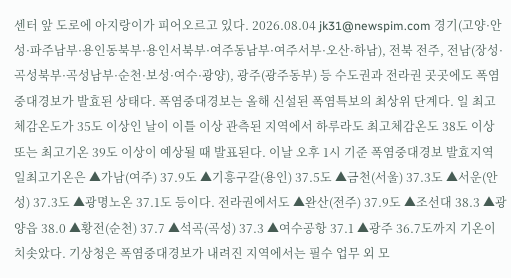센터 앞 도로에 아지랑이가 피어오르고 있다. 2026.08.04 jk31@newspim.com 경기(고양·안성·파주남부·용인동북부·용인서북부·여주동남부·여주서부·오산·하남), 전북 전주, 전남(장성·곡성북부·곡성남부·순천·보성·여수·광양), 광주(광주동부) 등 수도권과 전라권 곳곳에도 폭염중대경보가 발효된 상태다. 폭염중대경보는 올해 신설된 폭염특보의 최상위 단계다. 일 최고체감온도가 35도 이상인 날이 이틀 이상 관측된 지역에서 하루라도 최고체감온도 38도 이상 또는 최고기온 39도 이상이 예상될 때 발표된다. 이날 오후 1시 기준 폭염중대경보 발효지역 일최고기온은 ▲가남(여주) 37.9도 ▲기흥구갈(용인) 37.5도 ▲금천(서울) 37.3도 ▲서운(안성) 37.3도 ▲광명노온 37.1도 등이다. 전라권에서도 ▲완산(전주) 37.9도 ▲조선대 38.3 ▲광양읍 38.0 ▲황전(순천) 37.7 ▲석곡(곡성) 37.3 ▲여수공항 37.1 ▲광주 36.7도까지 기온이 치솟았다. 기상청은 폭염중대경보가 내려진 지역에서는 필수 업무 외 모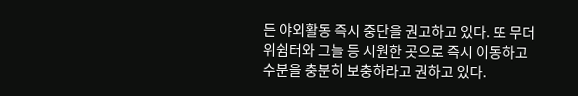든 야외활동 즉시 중단을 권고하고 있다. 또 무더위쉼터와 그늘 등 시원한 곳으로 즉시 이동하고 수분을 충분히 보충하라고 권하고 있다.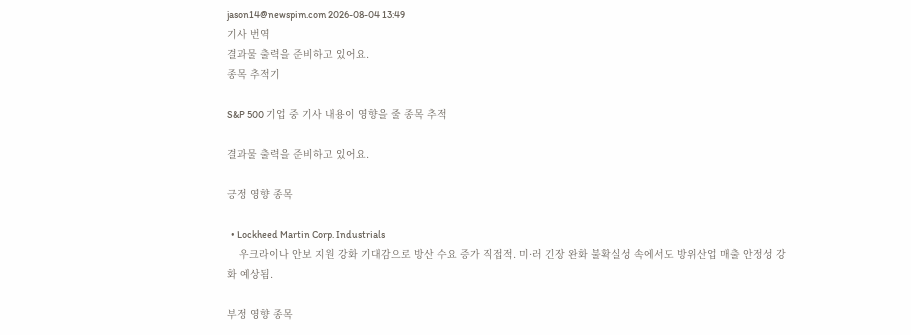jason14@newspim.com 2026-08-04 13:49
기사 번역
결과물 출력을 준비하고 있어요.
종목 추적기

S&P 500 기업 중 기사 내용이 영향을 줄 종목 추적

결과물 출력을 준비하고 있어요.

긍정 영향 종목

  • Lockheed Martin Corp. Industrials
    우크라이나 안보 지원 강화 기대감으로 방산 수요 증가 직접적. 미·러 긴장 완화 불확실성 속에서도 방위산업 매출 안정성 강화 예상됨.

부정 영향 종목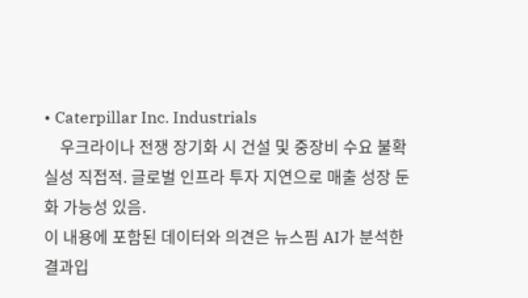• Caterpillar Inc. Industrials
    우크라이나 전쟁 장기화 시 건설 및 중장비 수요 불확실성 직접적. 글로벌 인프라 투자 지연으로 매출 성장 둔화 가능성 있음.
이 내용에 포함된 데이터와 의견은 뉴스핌 AI가 분석한 결과입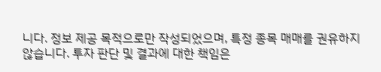니다. 정보 제공 목적으로만 작성되었으며, 특정 종목 매매를 권유하지 않습니다. 투자 판단 및 결과에 대한 책임은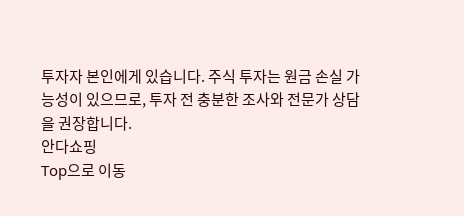투자자 본인에게 있습니다. 주식 투자는 원금 손실 가능성이 있으므로, 투자 전 충분한 조사와 전문가 상담을 권장합니다.
안다쇼핑
Top으로 이동